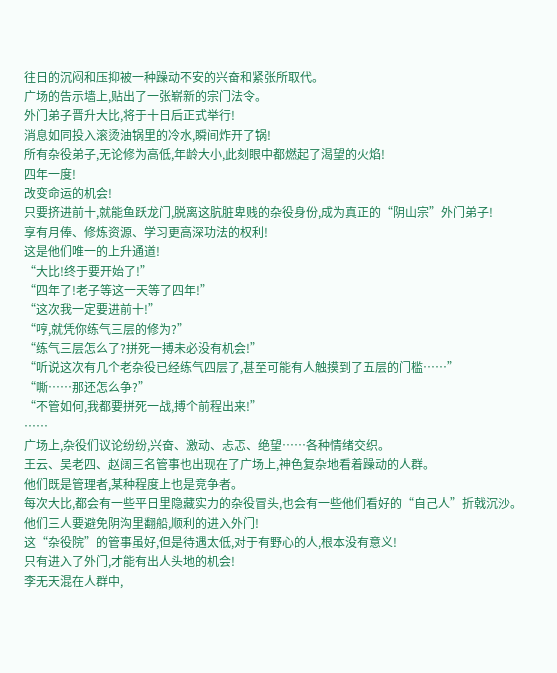往日的沉闷和压抑被一种躁动不安的兴奋和紧张所取代。
广场的告示墙上,贴出了一张崭新的宗门法令。
外门弟子晋升大比,将于十日后正式举行!
消息如同投入滚烫油锅里的冷水,瞬间炸开了锅!
所有杂役弟子,无论修为高低,年龄大小,此刻眼中都燃起了渴望的火焰!
四年一度!
改变命运的机会!
只要挤进前十,就能鱼跃龙门,脱离这肮脏卑贱的杂役身份,成为真正的“阴山宗”外门弟子!
享有月俸、修炼资源、学习更高深功法的权利!
这是他们唯一的上升通道!
“大比!终于要开始了!”
“四年了!老子等这一天等了四年!”
“这次我一定要进前十!”
“哼,就凭你练气三层的修为?”
“练气三层怎么了?拼死一搏未必没有机会!”
“听说这次有几个老杂役已经练气四层了,甚至可能有人触摸到了五层的门槛……”
“嘶……那还怎么争?”
“不管如何,我都要拼死一战,搏个前程出来!”
……
广场上,杂役们议论纷纷,兴奋、激动、忐忑、绝望……各种情绪交织。
王云、吴老四、赵阔三名管事也出现在了广场上,神色复杂地看着躁动的人群。
他们既是管理者,某种程度上也是竞争者。
每次大比,都会有一些平日里隐藏实力的杂役冒头,也会有一些他们看好的“自己人”折戟沉沙。
他们三人要避免阴沟里翻船,顺利的进入外门!
这“杂役院”的管事虽好,但是待遇太低,对于有野心的人,根本没有意义!
只有进入了外门,才能有出人头地的机会!
李无天混在人群中,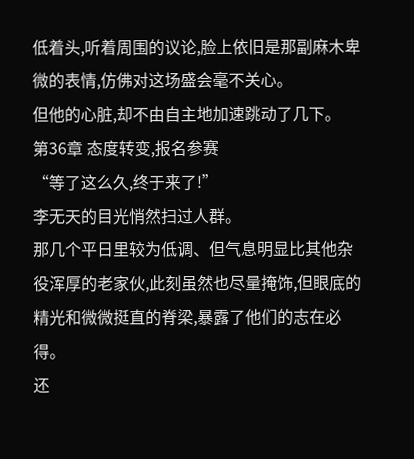低着头,听着周围的议论,脸上依旧是那副麻木卑微的表情,仿佛对这场盛会毫不关心。
但他的心脏,却不由自主地加速跳动了几下。
第36章 态度转变,报名参赛
“等了这么久,终于来了!”
李无天的目光悄然扫过人群。
那几个平日里较为低调、但气息明显比其他杂役浑厚的老家伙,此刻虽然也尽量掩饰,但眼底的精光和微微挺直的脊梁,暴露了他们的志在必得。
还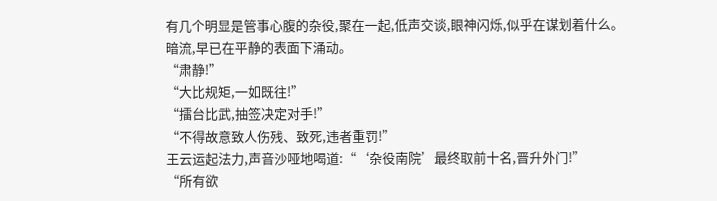有几个明显是管事心腹的杂役,聚在一起,低声交谈,眼神闪烁,似乎在谋划着什么。
暗流,早已在平静的表面下涌动。
“肃静!”
“大比规矩,一如既往!”
“擂台比武,抽签决定对手!”
“不得故意致人伤残、致死,违者重罚!”
王云运起法力,声音沙哑地喝道:“‘杂役南院’最终取前十名,晋升外门!”
“所有欲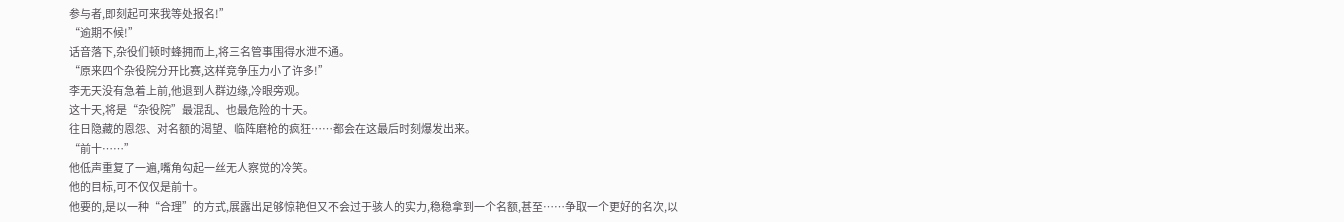参与者,即刻起可来我等处报名!”
“逾期不候!”
话音落下,杂役们顿时蜂拥而上,将三名管事围得水泄不通。
“原来四个杂役院分开比赛,这样竞争压力小了许多!”
李无天没有急着上前,他退到人群边缘,冷眼旁观。
这十天,将是“杂役院”最混乱、也最危险的十天。
往日隐藏的恩怨、对名额的渴望、临阵磨枪的疯狂……都会在这最后时刻爆发出来。
“前十……”
他低声重复了一遍,嘴角勾起一丝无人察觉的冷笑。
他的目标,可不仅仅是前十。
他要的,是以一种“合理”的方式,展露出足够惊艳但又不会过于骇人的实力,稳稳拿到一个名额,甚至……争取一个更好的名次,以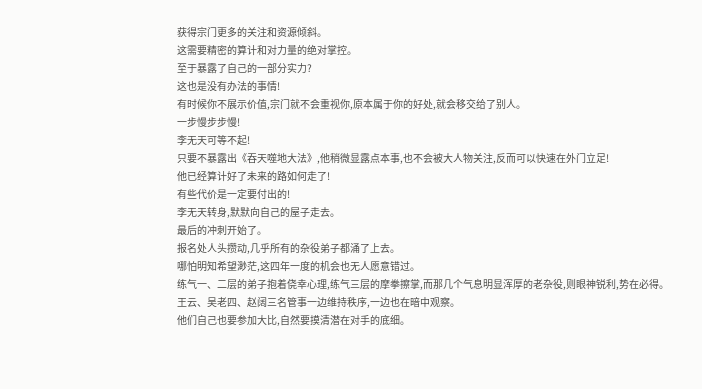获得宗门更多的关注和资源倾斜。
这需要精密的算计和对力量的绝对掌控。
至于暴露了自己的一部分实力?
这也是没有办法的事情!
有时候你不展示价值,宗门就不会重视你,原本属于你的好处,就会移交给了别人。
一步慢步步慢!
李无天可等不起!
只要不暴露出《吞天噬地大法》,他稍微显露点本事,也不会被大人物关注,反而可以快速在外门立足!
他已经算计好了未来的路如何走了!
有些代价是一定要付出的!
李无天转身,默默向自己的屋子走去。
最后的冲刺开始了。
报名处人头攒动,几乎所有的杂役弟子都涌了上去。
哪怕明知希望渺茫,这四年一度的机会也无人愿意错过。
练气一、二层的弟子抱着侥幸心理,练气三层的摩拳擦掌,而那几个气息明显浑厚的老杂役,则眼神锐利,势在必得。
王云、吴老四、赵阔三名管事一边维持秩序,一边也在暗中观察。
他们自己也要参加大比,自然要摸清潜在对手的底细。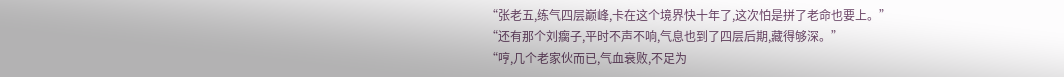“张老五,练气四层巅峰,卡在这个境界快十年了,这次怕是拼了老命也要上。”
“还有那个刘瘸子,平时不声不响,气息也到了四层后期,藏得够深。”
“哼,几个老家伙而已,气血衰败,不足为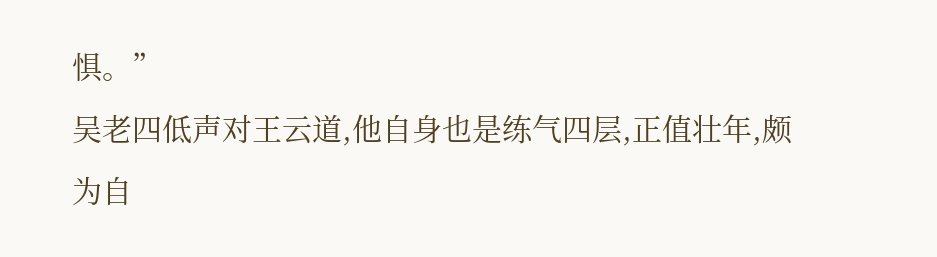惧。”
吴老四低声对王云道,他自身也是练气四层,正值壮年,颇为自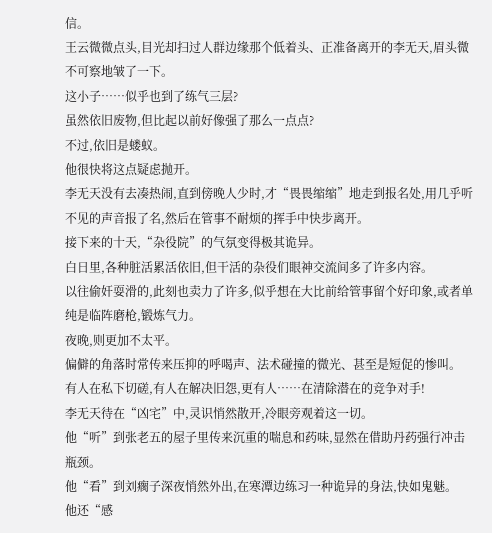信。
王云微微点头,目光却扫过人群边缘那个低着头、正准备离开的李无天,眉头微不可察地皱了一下。
这小子……似乎也到了练气三层?
虽然依旧废物,但比起以前好像强了那么一点点?
不过,依旧是蝼蚁。
他很快将这点疑虑抛开。
李无天没有去凑热闹,直到傍晚人少时,才“畏畏缩缩”地走到报名处,用几乎听不见的声音报了名,然后在管事不耐烦的挥手中快步离开。
接下来的十天,“杂役院”的气氛变得极其诡异。
白日里,各种脏活累活依旧,但干活的杂役们眼神交流间多了许多内容。
以往偷奸耍滑的,此刻也卖力了许多,似乎想在大比前给管事留个好印象,或者单纯是临阵磨枪,锻炼气力。
夜晚,则更加不太平。
偏僻的角落时常传来压抑的呼喝声、法术碰撞的微光、甚至是短促的惨叫。
有人在私下切磋,有人在解决旧怨,更有人……在清除潜在的竞争对手!
李无天待在“凶宅”中,灵识悄然散开,冷眼旁观着这一切。
他“听”到张老五的屋子里传来沉重的喘息和药味,显然在借助丹药强行冲击瓶颈。
他“看”到刘瘸子深夜悄然外出,在寒潭边练习一种诡异的身法,快如鬼魅。
他还“感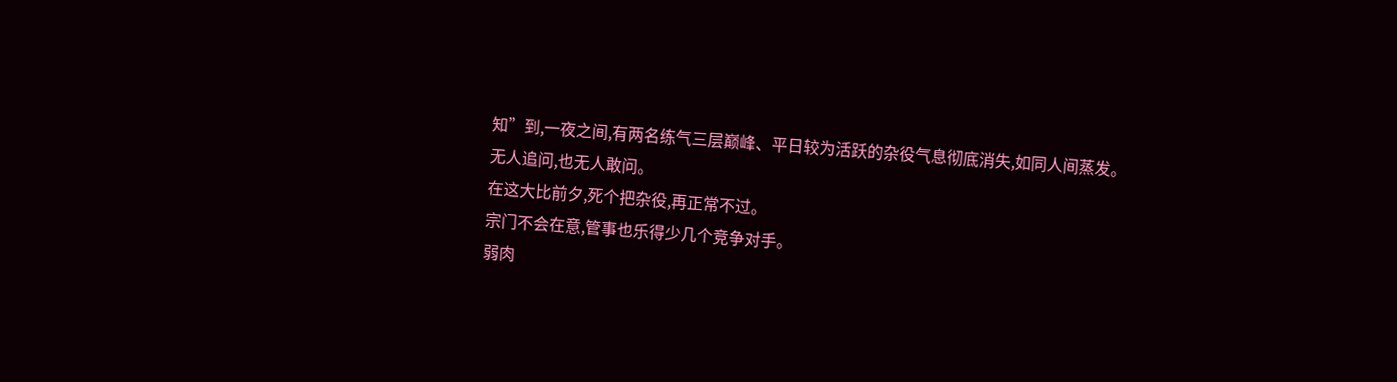知”到,一夜之间,有两名练气三层巅峰、平日较为活跃的杂役气息彻底消失,如同人间蒸发。
无人追问,也无人敢问。
在这大比前夕,死个把杂役,再正常不过。
宗门不会在意,管事也乐得少几个竞争对手。
弱肉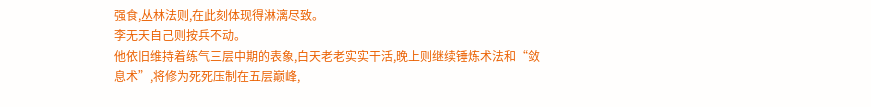强食,丛林法则,在此刻体现得淋漓尽致。
李无天自己则按兵不动。
他依旧维持着练气三层中期的表象,白天老老实实干活,晚上则继续锤炼术法和“敛息术”,将修为死死压制在五层巅峰,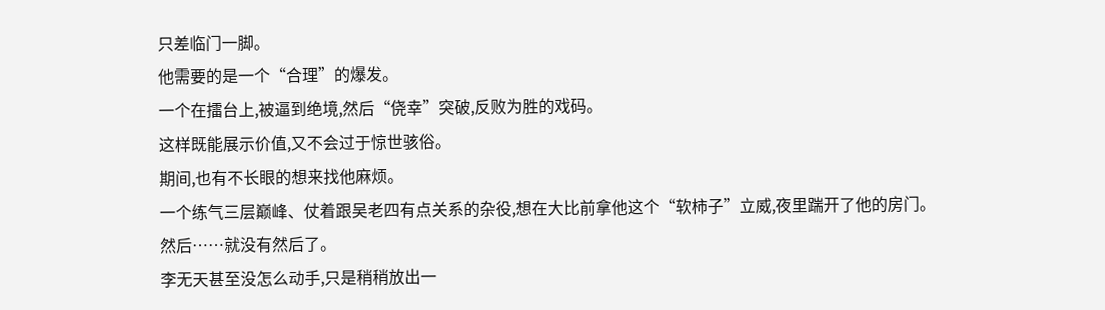只差临门一脚。
他需要的是一个“合理”的爆发。
一个在擂台上,被逼到绝境,然后“侥幸”突破,反败为胜的戏码。
这样既能展示价值,又不会过于惊世骇俗。
期间,也有不长眼的想来找他麻烦。
一个练气三层巅峰、仗着跟吴老四有点关系的杂役,想在大比前拿他这个“软柿子”立威,夜里踹开了他的房门。
然后……就没有然后了。
李无天甚至没怎么动手,只是稍稍放出一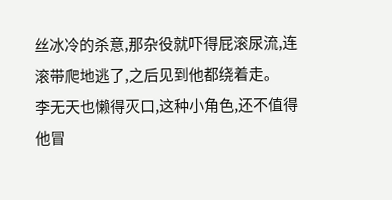丝冰冷的杀意,那杂役就吓得屁滚尿流,连滚带爬地逃了,之后见到他都绕着走。
李无天也懒得灭口,这种小角色,还不值得他冒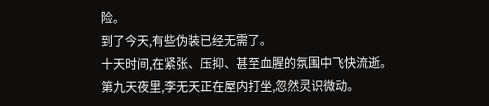险。
到了今天,有些伪装已经无需了。
十天时间,在紧张、压抑、甚至血腥的氛围中飞快流逝。
第九天夜里,李无天正在屋内打坐,忽然灵识微动。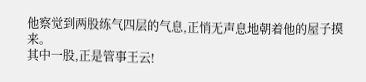他察觉到两股练气四层的气息,正悄无声息地朝着他的屋子摸来。
其中一股,正是管事王云!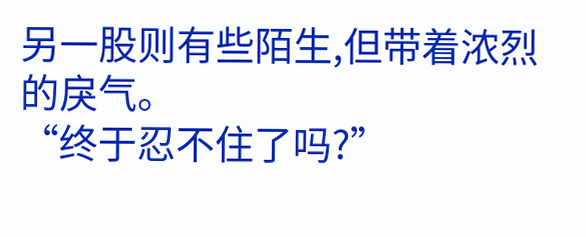另一股则有些陌生,但带着浓烈的戾气。
“终于忍不住了吗?”